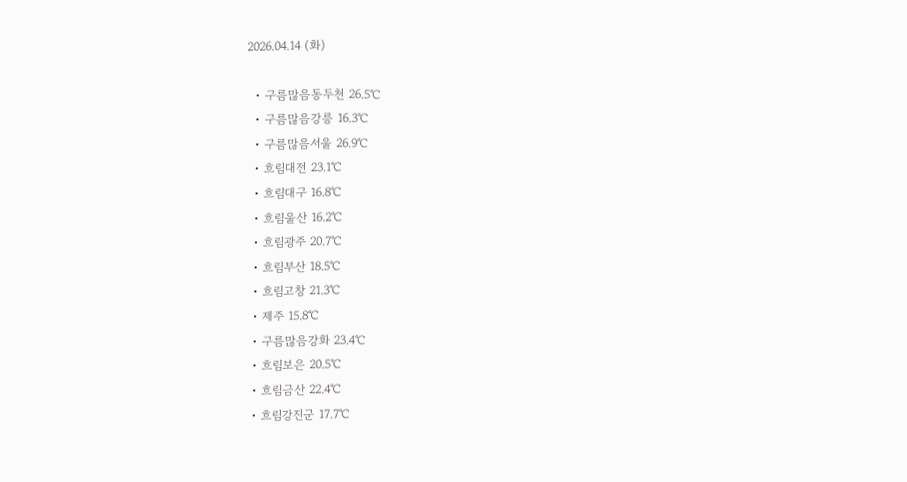2026.04.14 (화)

  • 구름많음동두천 26.5℃
  • 구름많음강릉 16.3℃
  • 구름많음서울 26.9℃
  • 흐림대전 23.1℃
  • 흐림대구 16.8℃
  • 흐림울산 16.2℃
  • 흐림광주 20.7℃
  • 흐림부산 18.5℃
  • 흐림고창 21.3℃
  • 제주 15.8℃
  • 구름많음강화 23.4℃
  • 흐림보은 20.5℃
  • 흐림금산 22.4℃
  • 흐림강진군 17.7℃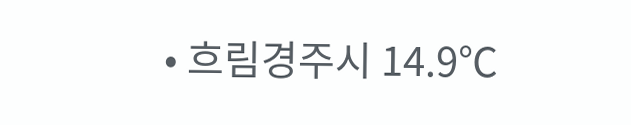• 흐림경주시 14.9℃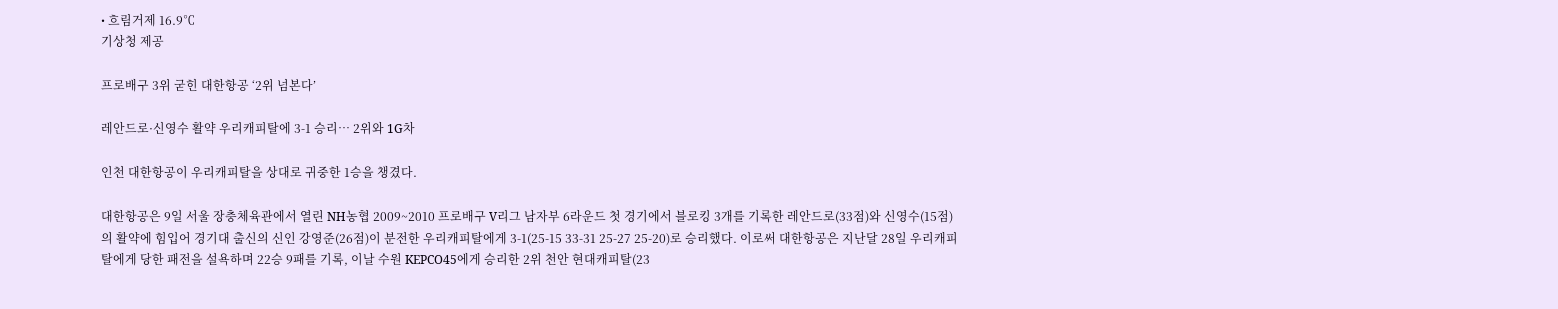• 흐림거제 16.9℃
기상청 제공

프로배구 3위 굳힌 대한항공 ‘2위 넘본다’

레안드로·신영수 활약 우리캐피탈에 3-1 승리… 2위와 1G차

인천 대한항공이 우리캐피탈을 상대로 귀중한 1승을 챙겼다.

대한항공은 9일 서울 장충체육관에서 열린 NH농협 2009~2010 프로배구 V리그 남자부 6라운드 첫 경기에서 블로킹 3개를 기록한 레안드로(33점)와 신영수(15점)의 활약에 힘입어 경기대 출신의 신인 강영준(26점)이 분전한 우리캐피탈에게 3-1(25-15 33-31 25-27 25-20)로 승리했다. 이로써 대한항공은 지난달 28일 우리캐피탈에게 당한 패전을 설욕하며 22승 9패를 기록, 이날 수원 KEPCO45에게 승리한 2위 천안 현대캐피탈(23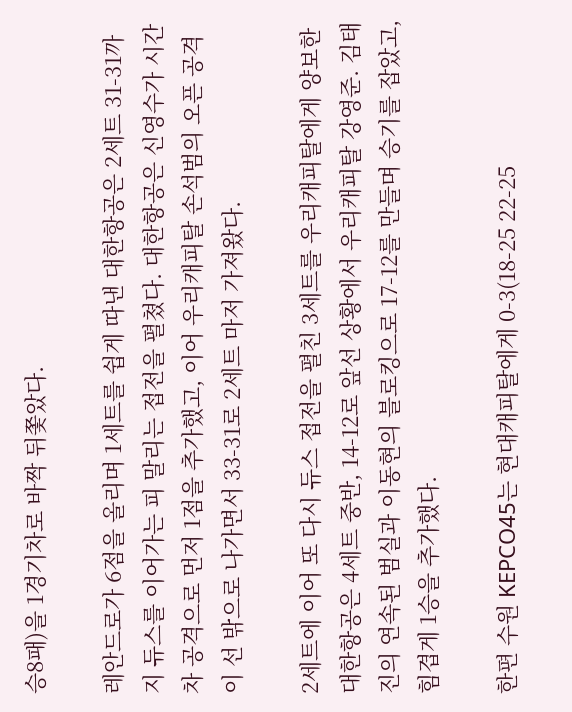승8패)을 1경기차로 바짝 뒤쫓았다.

레안드로가 6점을 올리며 1세트를 쉽게 따낸 대한항공은 2세트 31-31까지 듀스를 이어가는 피 말리는 접전을 펼쳤다. 대한항공은 신영수가 시간차 공격으로 먼저 1점을 추가했고, 이어 우리캐피탈 손석범의 오픈 공격이 선 밖으로 나가면서 33-31로 2세트 마저 가져왔다.

2세트에 이어 또 다시 듀스 접전을 펼친 3세트를 우리캐피탈에게 양보한 대한항공은 4세트 중반, 14-12로 앞선 상황에서 우리캐피탈 강영준. 김태진의 연속된 범실과 이동현의 블로킹으로 17-12를 만들며 승기를 잡았고, 힘겹게 1승을 추가했다.

한편 수원 KEPCO45는 현대캐피탈에게 0-3(18-25 22-25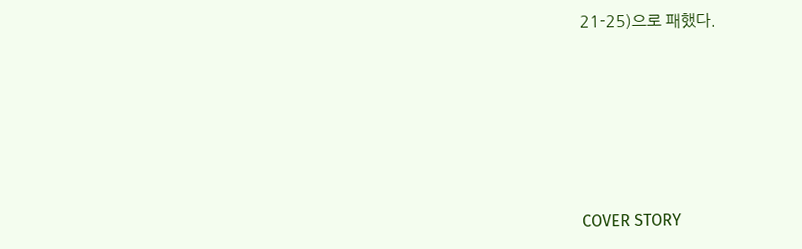21-25)으로 패했다.








COVER STORY